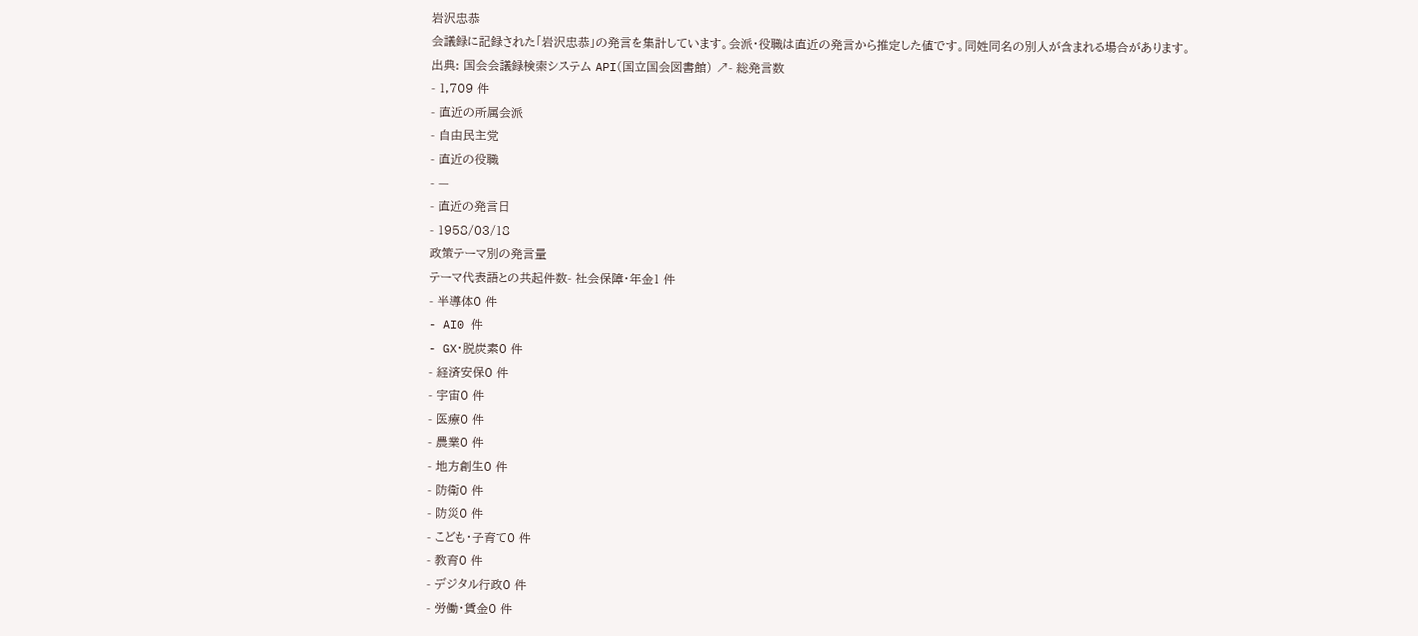岩沢忠恭
会議録に記録された「岩沢忠恭」の発言を集計しています。会派・役職は直近の発言から推定した値です。同姓同名の別人が含まれる場合があります。
出典: 国会会議録検索システム API(国立国会図書館) ↗- 総発言数
- 1,709 件
- 直近の所属会派
- 自由民主党
- 直近の役職
- —
- 直近の発言日
- 1958/03/18
政策テーマ別の発言量
テーマ代表語との共起件数- 社会保障・年金1 件
- 半導体0 件
- AI0 件
- GX・脱炭素0 件
- 経済安保0 件
- 宇宙0 件
- 医療0 件
- 農業0 件
- 地方創生0 件
- 防衛0 件
- 防災0 件
- こども・子育て0 件
- 教育0 件
- デジタル行政0 件
- 労働・賃金0 件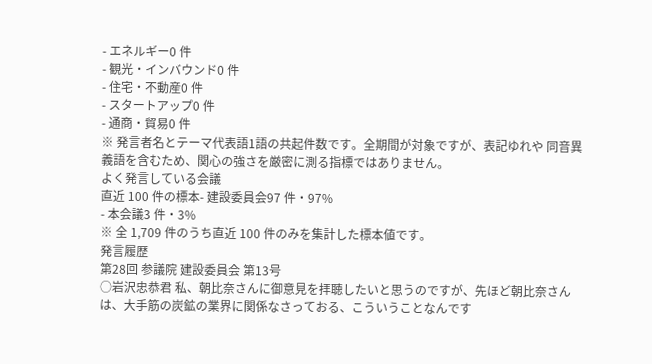- エネルギー0 件
- 観光・インバウンド0 件
- 住宅・不動産0 件
- スタートアップ0 件
- 通商・貿易0 件
※ 発言者名とテーマ代表語1語の共起件数です。全期間が対象ですが、表記ゆれや 同音異義語を含むため、関心の強さを厳密に測る指標ではありません。
よく発言している会議
直近 100 件の標本- 建設委員会97 件・97%
- 本会議3 件・3%
※ 全 1,709 件のうち直近 100 件のみを集計した標本値です。
発言履歴
第28回 参議院 建設委員会 第13号
○岩沢忠恭君 私、朝比奈さんに御意見を拝聴したいと思うのですが、先ほど朝比奈さんは、大手筋の炭鉱の業界に関係なさっておる、こういうことなんです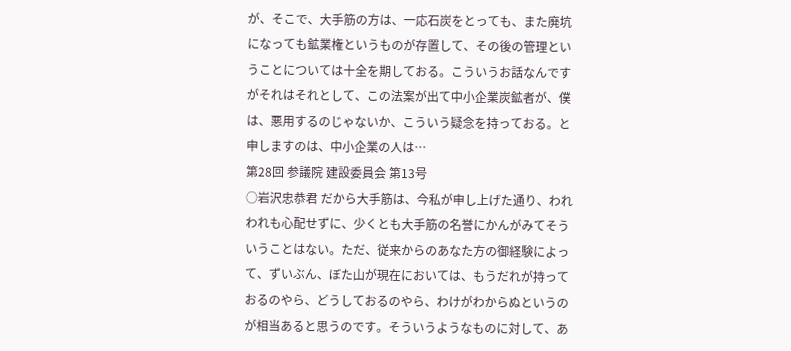が、そこで、大手筋の方は、一応石炭をとっても、また廃坑になっても鉱業権というものが存置して、その後の管理ということについては十全を期しておる。こういうお話なんですがそれはそれとして、この法案が出て中小企業炭鉱者が、僕は、悪用するのじゃないか、こういう疑念を持っておる。と申しますのは、中小企業の人は…
第28回 参議院 建設委員会 第13号
○岩沢忠恭君 だから大手筋は、今私が申し上げた通り、われわれも心配せずに、少くとも大手筋の名誉にかんがみてそういうことはない。ただ、従来からのあなた方の御経験によって、ずいぶん、ぼた山が現在においては、もうだれが持っておるのやら、どうしておるのやら、わけがわからぬというのが相当あると思うのです。そういうようなものに対して、あ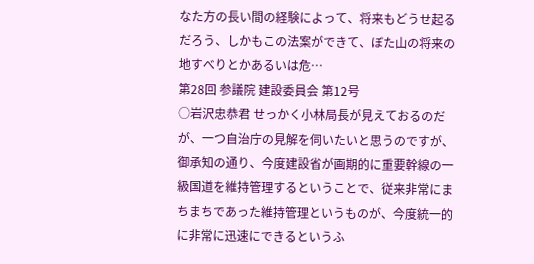なた方の長い間の経験によって、将来もどうせ起るだろう、しかもこの法案ができて、ぼた山の将来の地すべりとかあるいは危…
第28回 参議院 建設委員会 第12号
○岩沢忠恭君 せっかく小林局長が見えておるのだが、一つ自治庁の見解を伺いたいと思うのですが、御承知の通り、今度建設省が画期的に重要幹線の一級国道を維持管理するということで、従来非常にまちまちであった維持管理というものが、今度統一的に非常に迅速にできるというふ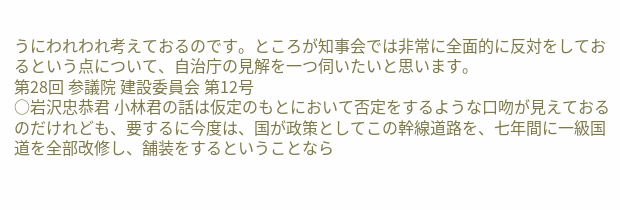うにわれわれ考えておるのです。ところが知事会では非常に全面的に反対をしておるという点について、自治庁の見解を一つ伺いたいと思います。
第28回 参議院 建設委員会 第12号
○岩沢忠恭君 小林君の話は仮定のもとにおいて否定をするような口吻が見えておるのだけれども、要するに今度は、国が政策としてこの幹線道路を、七年間に一級国道を全部改修し、舗装をするということなら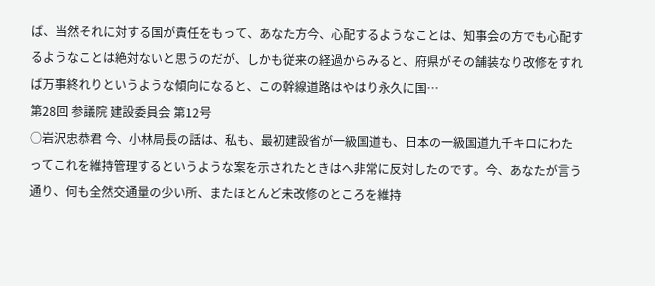ば、当然それに対する国が責任をもって、あなた方今、心配するようなことは、知事会の方でも心配するようなことは絶対ないと思うのだが、しかも従来の経過からみると、府県がその舗装なり改修をすれば万事終れりというような傾向になると、この幹線道路はやはり永久に国…
第28回 参議院 建設委員会 第12号
○岩沢忠恭君 今、小林局長の話は、私も、最初建設省が一級国道も、日本の一級国道九千キロにわたってこれを維持管理するというような案を示されたときはへ非常に反対したのです。今、あなたが言う通り、何も全然交通量の少い所、またほとんど未改修のところを維持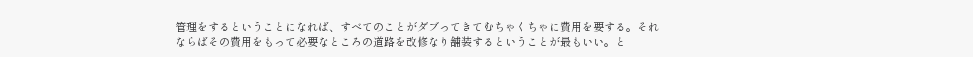管理をするということになれば、すべてのことがダブってきてむちゃくちゃに費用を要する。それならばその費用をもって必要なところの道路を改修なり舗装するということが最もいい。と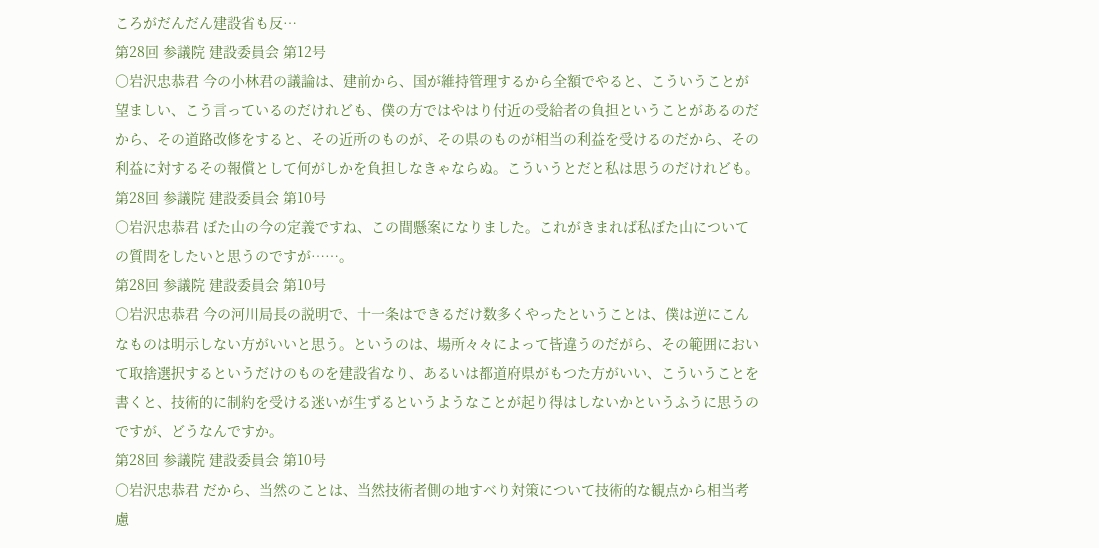ころがだんだん建設省も反…
第28回 参議院 建設委員会 第12号
○岩沢忠恭君 今の小林君の議論は、建前から、国が維持管理するから全額でやると、こういうことが望ましい、こう言っているのだけれども、僕の方ではやはり付近の受給者の負担ということがあるのだから、その道路改修をすると、その近所のものが、その県のものが相当の利益を受けるのだから、その利益に対するその報償として何がしかを負担しなきゃならぬ。こういうとだと私は思うのだけれども。
第28回 参議院 建設委員会 第10号
○岩沢忠恭君 ぼた山の今の定義ですね、この間懸案になりました。これがきまれば私ぼた山についての質問をしたいと思うのですが……。
第28回 参議院 建設委員会 第10号
○岩沢忠恭君 今の河川局長の説明で、十一条はできるだけ数多くやったということは、僕は逆にこんなものは明示しない方がいいと思う。というのは、場所々々によって皆違うのだがら、その範囲において取捨選択するというだけのものを建設省なり、あるいは都道府県がもつた方がいい、こういうことを書くと、技術的に制約を受ける迷いが生ずるというようなことが起り得はしないかというふうに思うのですが、どうなんですか。
第28回 参議院 建設委員会 第10号
○岩沢忠恭君 だから、当然のことは、当然技術者側の地すべり対策について技術的な観点から相当考慮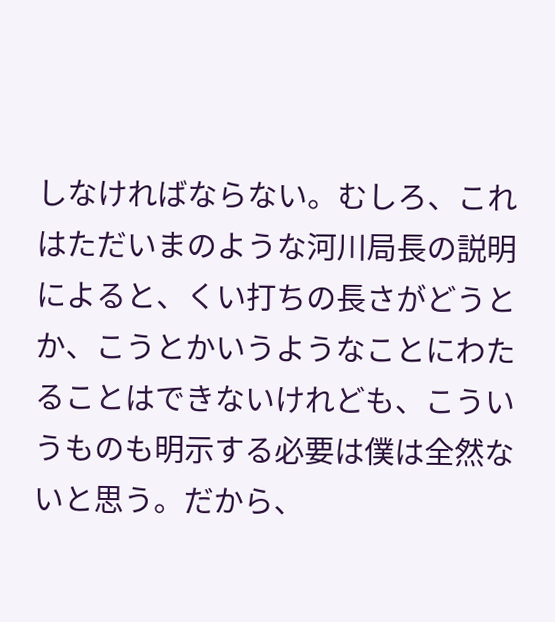しなければならない。むしろ、これはただいまのような河川局長の説明によると、くい打ちの長さがどうとか、こうとかいうようなことにわたることはできないけれども、こういうものも明示する必要は僕は全然ないと思う。だから、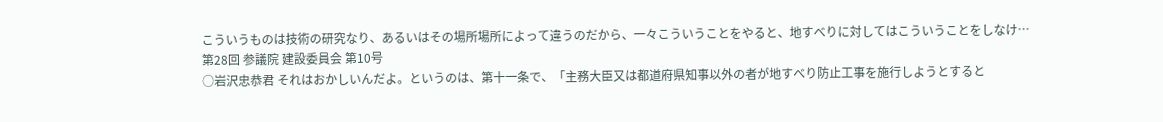こういうものは技術の研究なり、あるいはその場所場所によって違うのだから、一々こういうことをやると、地すべりに対してはこういうことをしなけ…
第28回 参議院 建設委員会 第10号
○岩沢忠恭君 それはおかしいんだよ。というのは、第十一条で、「主務大臣又は都道府県知事以外の者が地すべり防止工事を施行しようとすると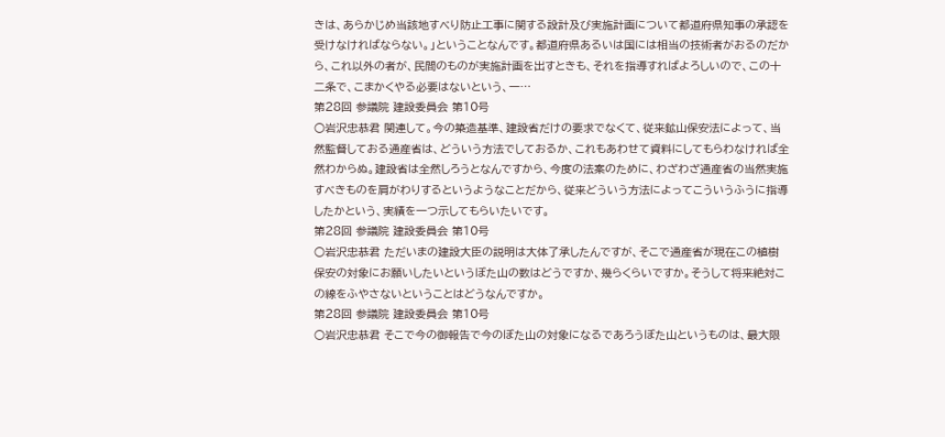きは、あらかじめ当該地すべり防止工事に関する設計及び実施計画について都道府県知事の承認を受けなければならない。」ということなんです。都道府県あるいは国には相当の技術者がおるのだから、これ以外の者が、民間のものが実施計画を出すときも、それを指導すればよろしいので、この十二条で、こまかくやる必要はないという、一…
第28回 参議院 建設委員会 第10号
○岩沢忠恭君 関連して。今の築造基準、建設省だけの要求でなくて、従来鉱山保安法によって、当然監督しておる通産省は、どういう方法でしておるか、これもあわせて資料にしてもらわなければ全然わからぬ。建設省は全然しろうとなんですから、今度の法案のために、わざわざ通産省の当然実施すべきものを肩がわりするというようなことだから、従来どういう方法によってこういうふうに指導したかという、実績を一つ示してもらいたいです。
第28回 参議院 建設委員会 第10号
○岩沢忠恭君 ただいまの建設大臣の説明は大体了承したんですが、そこで通産省が現在この植樹保安の対象にお願いしたいというぼた山の数はどうですか、幾らくらいですか。そうして将来絶対この線をふやさないということはどうなんですか。
第28回 参議院 建設委員会 第10号
○岩沢忠恭君 そこで今の御報告で今のぼた山の対象になるであろうぼた山というものは、最大限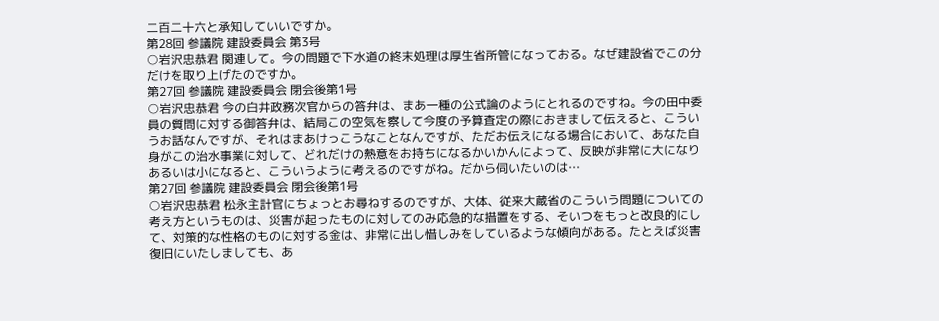二百二十六と承知していいですか。
第28回 参議院 建設委員会 第3号
○岩沢忠恭君 関連して。今の問題で下水道の終末処理は厚生省所管になっておる。なぜ建設省でこの分だけを取り上げたのですか。
第27回 参議院 建設委員会 閉会後第1号
○岩沢忠恭君 今の白井政務次官からの答弁は、まあ一種の公式論のようにとれるのですね。今の田中委員の質問に対する御答弁は、結局この空気を察して今度の予算査定の際におきまして伝えると、こういうお話なんですが、それはまあけっこうなことなんですが、ただお伝えになる場合において、あなた自身がこの治水事業に対して、どれだけの熱意をお持ちになるかいかんによって、反映が非常に大になりあるいは小になると、こういうように考えるのですがね。だから伺いたいのは…
第27回 参議院 建設委員会 閉会後第1号
○岩沢忠恭君 松永主計官にちょっとお尋ねするのですが、大体、従来大蔵省のこういう問題についての考え方というものは、災害が起ったものに対してのみ応急的な措置をする、そいつをもっと改良的にして、対策的な性格のものに対する金は、非常に出し惜しみをしているような傾向がある。たとえば災害復旧にいたしましても、あ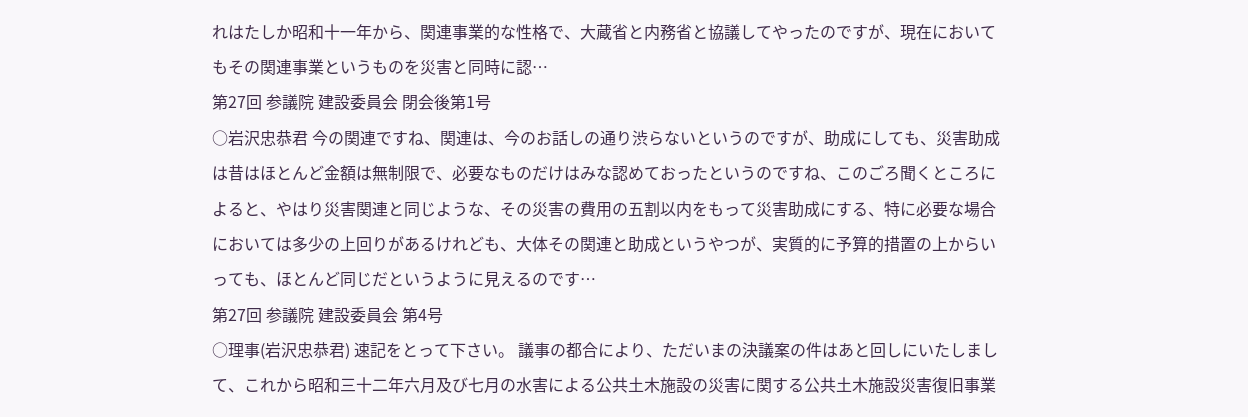れはたしか昭和十一年から、関連事業的な性格で、大蔵省と内務省と協議してやったのですが、現在においてもその関連事業というものを災害と同時に認…
第27回 参議院 建設委員会 閉会後第1号
○岩沢忠恭君 今の関連ですね、関連は、今のお話しの通り渋らないというのですが、助成にしても、災害助成は昔はほとんど金額は無制限で、必要なものだけはみな認めておったというのですね、このごろ聞くところによると、やはり災害関連と同じような、その災害の費用の五割以内をもって災害助成にする、特に必要な場合においては多少の上回りがあるけれども、大体その関連と助成というやつが、実質的に予算的措置の上からいっても、ほとんど同じだというように見えるのです…
第27回 参議院 建設委員会 第4号
○理事(岩沢忠恭君) 速記をとって下さい。 議事の都合により、ただいまの決議案の件はあと回しにいたしまして、これから昭和三十二年六月及び七月の水害による公共土木施設の災害に関する公共土木施設災害復旧事業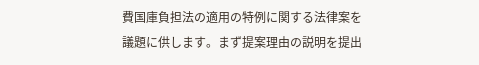費国庫負担法の適用の特例に関する法律案を議題に供します。まず提案理由の説明を提出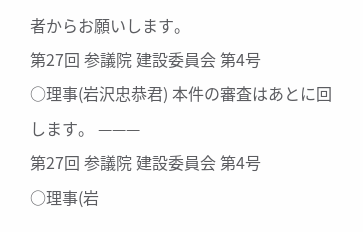者からお願いします。
第27回 参議院 建設委員会 第4号
○理事(岩沢忠恭君) 本件の審査はあとに回します。 ———
第27回 参議院 建設委員会 第4号
○理事(岩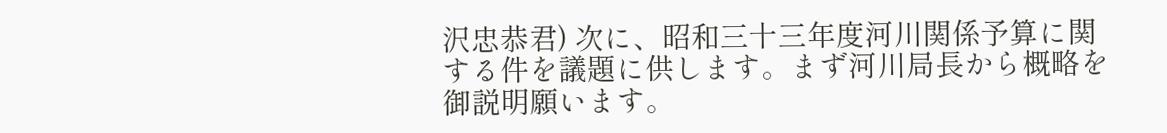沢忠恭君) 次に、昭和三十三年度河川関係予算に関する件を議題に供します。まず河川局長から概略を御説明願います。